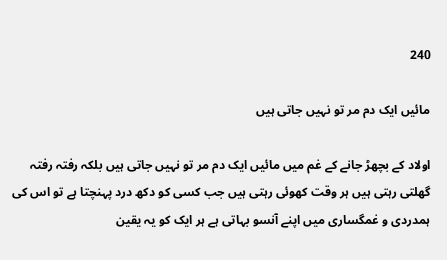240

مائیں ایک دم مر تو نہیں جاتی ہیں

اولاد کے بچھڑ جانے کے غم میں مائیں ایک دم مر تو نہیں جاتی ہیں بلکہ رفتہ رفتہ گھلتی رہتی ہیں ہر وقت کھوئی رہتی ہیں جب کسی کو دکھ درد پہنچتا ہے تو اس کی ہمدردی و غمگساری میں اپنے آنسو بہاتی ہے ہر ایک کو یہ یقین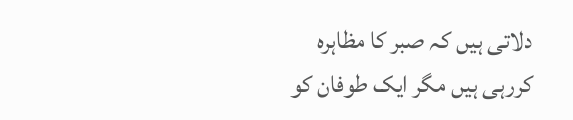دلاتی ہیں کہ صبر کا مظاہرہ کررہی ہیں مگر ایک طوفان کو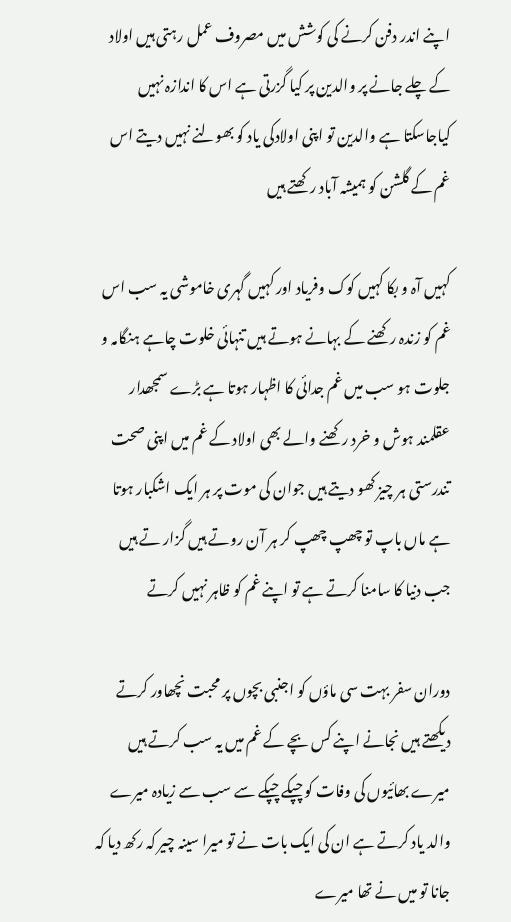اپنے اندر دفن کرنے کی کوشش میں مصروف عمل رہتی ہیں اولاد کے چلے جانے پر والدین پر کیا گزرتی ہے اس کا اندازہ نہیں کیاجاسکتا ہے والدین تو اپنی اولادکی یاد کو بھولنے نہیں دیتے اس غم کے گلشن کو ہمیشہ آباد رکھتے ہیں

کہیں آہ و بکا کہیں کوک وفریاد اور کہیں گہری خاموشی یہ سب اس غم کو زندہ رکھنے کے بہانے ہوتے ہیں تنہائی خلوت چاہے ہنگامہ و جلوت ہو سب میں غم جدائی کا اظہار ہوتا ہے بڑے سمجھدار عقلمند ہوش و خرد رکھنے والے بھی اولاد کے غم میں اپنی صحت تندرستی ہر چیز کھو دیتے ہیں جوان کی موت پر ہر ایک اشکبار ہوتا ہے ماں باپ تو چھپ چھپ کر ہر آن روتے ہیں گزار تے ہیں جب دنیا کا سامنا کرتے ہے تو اپنے غم کو ظاہر نہیں کرتے

دوران سفر بہت سی ماؤں کو اجنبی بچوں پر محبت نچھاور کرتے دیکھتے ہیں نجانے اپنے کس بچے کے غم میں یہ سب کرتے ہیں میرے بھائیوں کی وفات کو چپکے چپکے سے سب سے زیادہ میرے والد یاد کرتے ہے ان کی ایک بات نے تو میرا سینہ چیر کہ رکھ دیا کہ جانا تو میں نے تھا میرے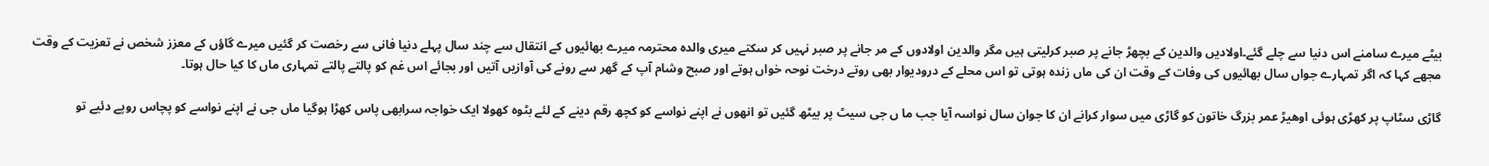بیٹے میرے سامنے اس دنیا سے چلے گئے۔اولادیں والدین کے بچھڑ جانے پر صبر کرلیتی ہیں مگر والدین اولادوں کے مر جانے پر صبر نہیں کر سکتے میری والدہ محترمہ میرے بھائیوں کے انتقال سے چند سال پہلے دنیا فانی سے رخصت کر گئیں میرے گاؤں کے معزز شخص نے تعزیت کے وقت مجھے کہا کہ اگر تمہارے جواں سال بھائیوں کی وفات کے وقت ان کی ماں زندہ ہوتی تو اس محلے کے درودیوار بھی روتے درخت نوحہ خواں ہوتے اور صبح وشام آپ کے گھر سے رونے کی آوازیں آتیں اور بجائے اس غم کو پالتے پالتے تمہاری ماں کا کیا حال ہوتا۔

گاڑی سٹاپ پر کھڑی ہوئی اوھیڑ عمر بزرگ خاتون کو گاڑی میں سوار کرانے ان کا جوان سال نواسہ آیا جب ما ں جی سیٹ پر بیٹھ گئیں تو انھوں نے اپنے نواسے کو کچھ رقم دینے کے لئے بٹوہ کھولا ایک خواجہ سرابھی پاس کھڑا ہوگیا ماں جی نے اپنے نواسے کو پچاس روپے دئیے تو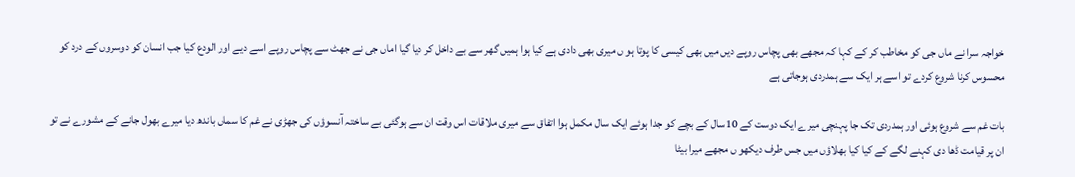خواجہ سرا نے ماں جی کو مخاطب کر کے کہا کہ مجھے بھی پچاس روپے دیں میں بھی کیسی کا پوتا ہو ں میری بھی دادی ہے کیا ہوا ہمیں گھر سے بے داخل کر دیا گیا اماں جی نے جھٹ سے پچاس روپے اسے دیے اور الودع کیا جب انسان کو دوسروں کے درد کو محسوس کرنا شروع کردے تو اسے ہر ایک سے ہمدردی ہوجاتی ہے

بات غم سے شروع ہوئی اور ہمدردی تک جا پہنچی میرے ایک دوست کے 10سال کے بچے کو جدا ہوئے ایک سال مکمل ہوا اتفاق سے میری ملاقات اس وقت ان سے ہوگئی بے ساختہ آنسوؤں کی جھڑی نے غم کا سماں باندھ دیا میرے بھول جانے کے مشورے نے تو ان پر قیامت ڈھا دی کہنے لگے کے کیا کیا بھلاؤں میں جس طرف دیکھو ں مجھے میرا بیٹا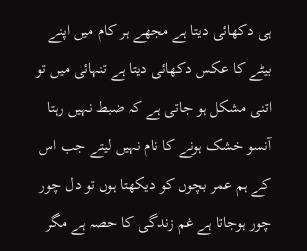ہی دکھائی دیتا ہے مجھے ہر کام میں اپنے بیٹے کا عکس دکھائی دیتا ہے تنہائی میں تو اتنی مشکل ہو جاتی ہے کہ ضبط نہیں رہتا آنسو خشک ہونے کا نام نہیں لیتے جب اس کے ہم عمر بچوں کو دیکھتا ہوں تو دل چور چور ہوجاتا ہے غم زندگی کا حصہ ہے مگر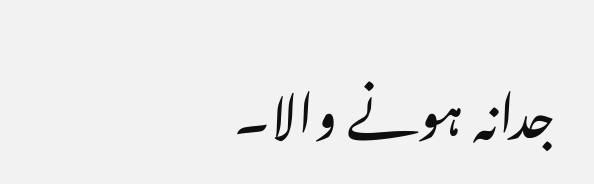جدانہ ہونے والا۔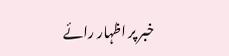خبر پر اظہار رائے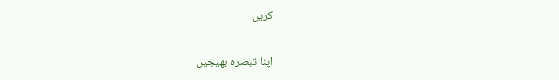کریں

اپنا تبصرہ بھیجیں